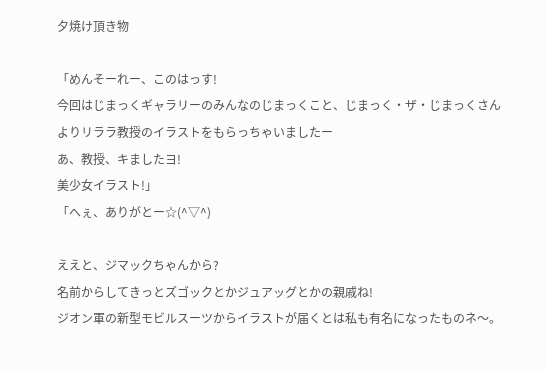夕焼け頂き物

「めんそーれー、このはっす!
今回はじまっくギャラリーのみんなのじまっくこと、じまっく・ザ・じまっくさんよりリララ教授のイラストをもらっちゃいましたー
あ、教授、キましたヨ!
美少女イラスト!」
「へぇ、ありがとー☆(^▽^)

ええと、ジマックちゃんから?
名前からしてきっとズゴックとかジュアッグとかの親戚ね!
ジオン軍の新型モビルスーツからイラストが届くとは私も有名になったものネ〜。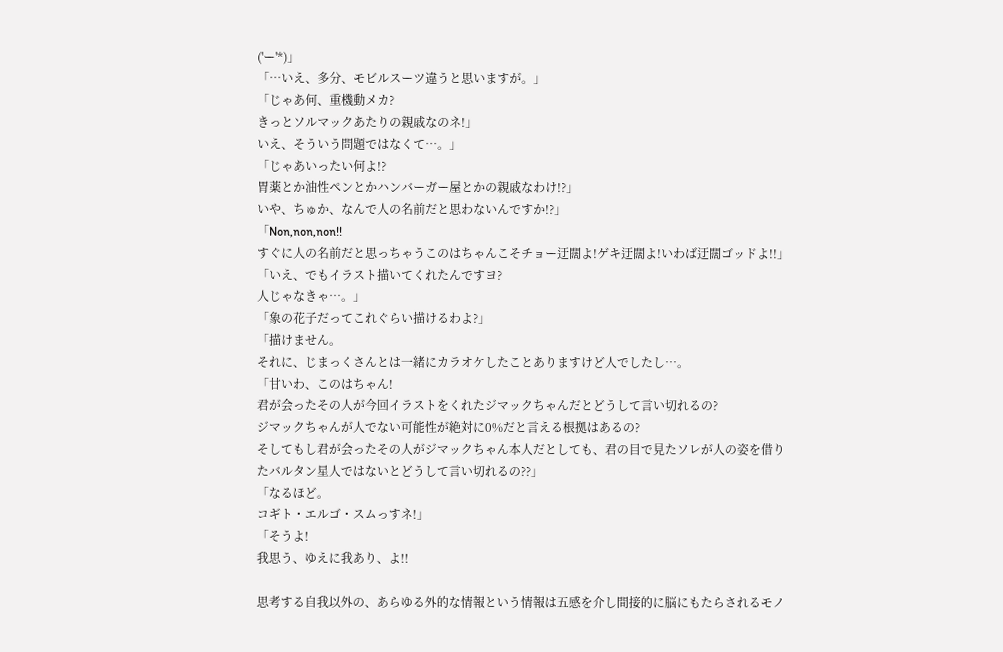('ー'*)」
「…いえ、多分、モビルスーツ違うと思いますが。」
「じゃあ何、重機動メカ?
きっとソルマックあたりの親戚なのネ!」
いえ、そういう問題ではなくて…。」
「じゃあいったい何よ!?
胃薬とか油性ペンとかハンバーガー屋とかの親戚なわけ!?」
いや、ちゅか、なんで人の名前だと思わないんですか!?」
「Non,non,non!!
すぐに人の名前だと思っちゃうこのはちゃんこそチョー迂闊よ!ゲキ迂闊よ!いわば迂闊ゴッドよ!!」
「いえ、でもイラスト描いてくれたんですヨ?
人じゃなきゃ…。」
「象の花子だってこれぐらい描けるわよ?」
「描けません。
それに、じまっくさんとは一緒にカラオケしたことありますけど人でしたし…。
「甘いわ、このはちゃん!
君が会ったその人が今回イラストをくれたジマックちゃんだとどうして言い切れるの?
ジマックちゃんが人でない可能性が絶対に0%だと言える根拠はあるの?
そしてもし君が会ったその人がジマックちゃん本人だとしても、君の目で見たソレが人の姿を借りたバルタン星人ではないとどうして言い切れるの??」
「なるほど。
コギト・エルゴ・スムっすネ!」
「そうよ!
我思う、ゆえに我あり、よ!!

思考する自我以外の、あらゆる外的な情報という情報は五感を介し間接的に脳にもたらされるモノ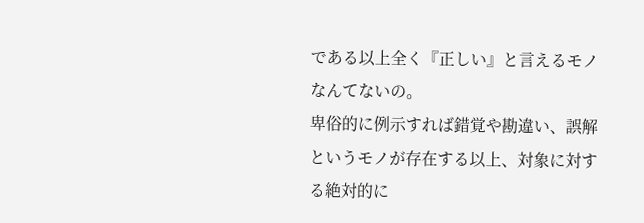である以上全く『正しい』と言えるモノなんてないの。
卑俗的に例示すれば錯覚や勘違い、誤解というモノが存在する以上、対象に対する絶対的に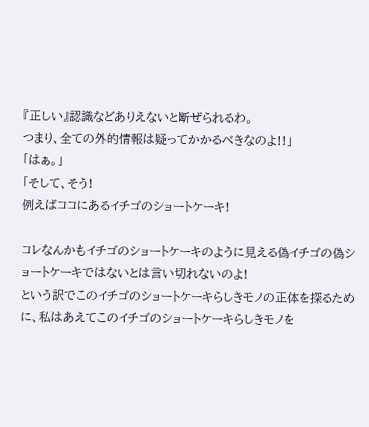『正しい』認識などありえないと断ぜられるわ。
つまり、全ての外的情報は疑ってかかるべきなのよ!!」
「はぁ。」
「そして、そう!
例えばココにあるイチゴのショートケーキ!

コレなんかもイチゴのショートケーキのように見える偽イチゴの偽ショートケーキではないとは言い切れないのよ!
という訳でこのイチゴのショートケーキらしきモノの正体を探るために、私はあえてこのイチゴのショートケーキらしきモノを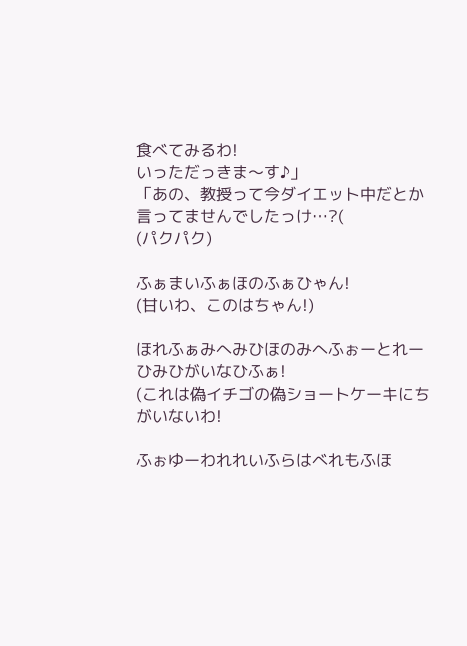食べてみるわ!
いっただっきま〜す♪」
「あの、教授って今ダイエット中だとか言ってませんでしたっけ…?(
(パクパク)

ふぁまいふぁほのふぁひゃん!
(甘いわ、このはちゃん!)

ほれふぁみへみひほのみへふぉーとれーひみひがいなひふぁ!
(これは偽イチゴの偽ショートケーキにちがいないわ!

ふぉゆーわれれいふらはべれもふほ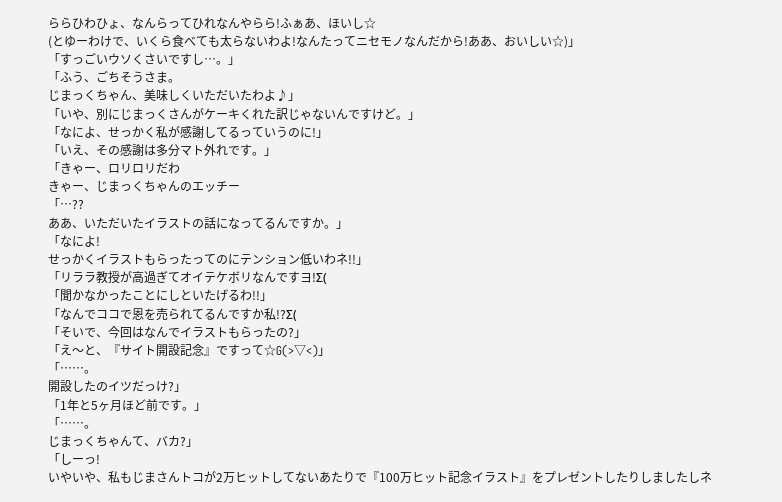ららひわひょ、なんらってひれなんやらら!ふぁあ、ほいし☆
(とゆーわけで、いくら食べても太らないわよ!なんたってニセモノなんだから!ああ、おいしい☆)」
「すっごいウソくさいですし…。」
「ふう、ごちそうさま。
じまっくちゃん、美味しくいただいたわよ♪」
「いや、別にじまっくさんがケーキくれた訳じゃないんですけど。」
「なによ、せっかく私が感謝してるっていうのに!」
「いえ、その感謝は多分マト外れです。」
「きゃー、ロリロリだわ
きゃー、じまっくちゃんのエッチー
「…??
ああ、いただいたイラストの話になってるんですか。」
「なによ!
せっかくイラストもらったってのにテンション低いわネ!!」
「リララ教授が高過ぎてオイテケボリなんですヨ!Σ(
「聞かなかったことにしといたげるわ!!」
「なんでココで恩を売られてるんですか私!?Σ(
「そいで、今回はなんでイラストもらったの?」
「え〜と、『サイト開設記念』ですって☆G(>▽<)」
「……。
開設したのイツだっけ?」
「1年と5ヶ月ほど前です。」
「……。
じまっくちゃんて、バカ?」
「しーっ!
いやいや、私もじまさんトコが2万ヒットしてないあたりで『100万ヒット記念イラスト』をプレゼントしたりしましたしネ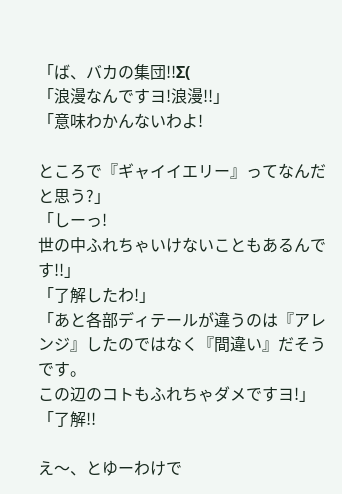「ば、バカの集団!!Σ(
「浪漫なんですヨ!浪漫!!」
「意味わかんないわよ!

ところで『ギャイイエリー』ってなんだと思う?」
「しーっ!
世の中ふれちゃいけないこともあるんです!!」
「了解したわ!」
「あと各部ディテールが違うのは『アレンジ』したのではなく『間違い』だそうです。
この辺のコトもふれちゃダメですヨ!」
「了解!!

え〜、とゆーわけで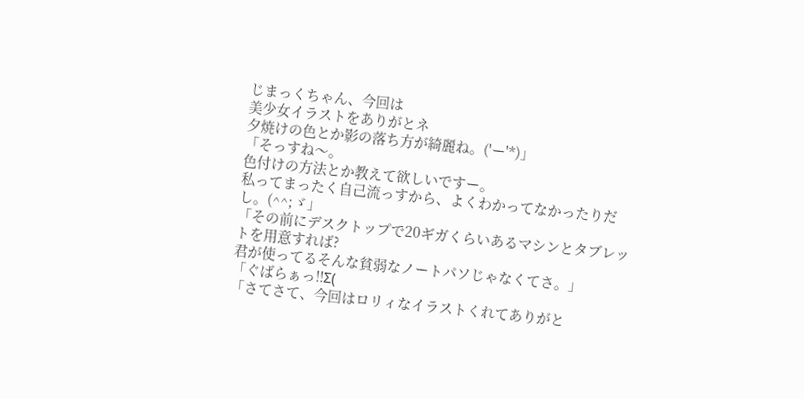じまっくちゃん、今回は
美少女イラストをありがとネ
夕焼けの色とか影の落ち方が綺麗ね。('ー'*)」
「そっすね〜。
色付けの方法とか教えて欲しいですー。
私ってまったく自己流っすから、よくわかってなかったりだし。(^^;ゞ」
「その前にデスクトップで20ギガくらいあるマシンとタブレットを用意すれば?
君が使ってるそんな貧弱なノートパソじゃなくてさ。」
「ぐばらぁっ!!Σ(
「さてさて、今回はロリィなイラストくれてありがと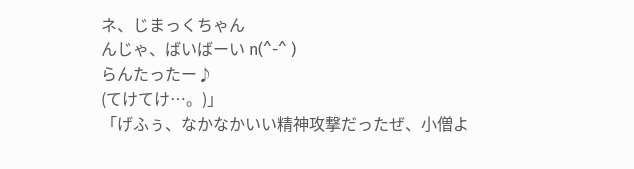ネ、じまっくちゃん
んじゃ、ばいばーい n(^-^ )
らんたったー♪
(てけてけ…。)」
「げふぅ、なかなかいい精神攻撃だったぜ、小僧よ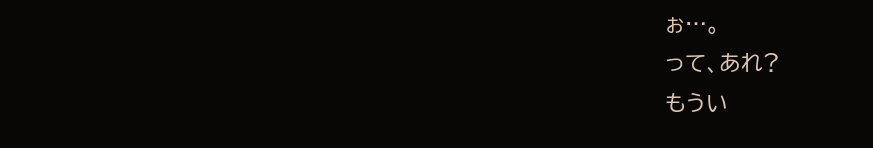ぉ…。
って、あれ?
もうい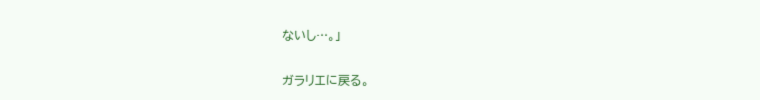ないし…。」

ガラリエに戻る。